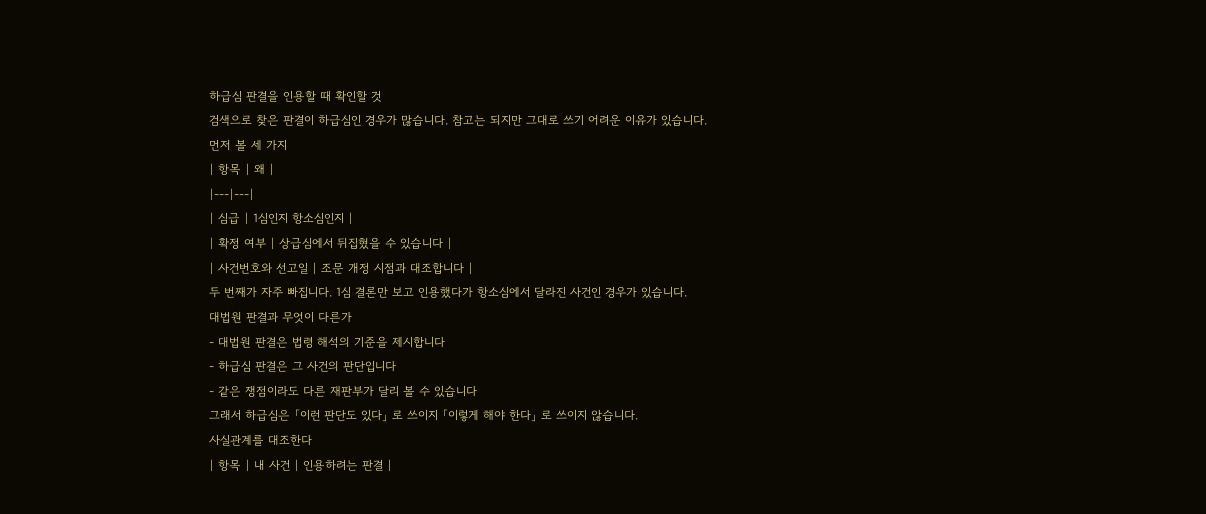하급심 판결을 인용할 때 확인할 것
검색으로 찾은 판결이 하급심인 경우가 많습니다. 참고는 되지만 그대로 쓰기 어려운 이유가 있습니다.
먼저 볼 세 가지
| 항목 | 왜 |
|---|---|
| 심급 | 1심인지 항소심인지 |
| 확정 여부 | 상급심에서 뒤집혔을 수 있습니다 |
| 사건번호와 선고일 | 조문 개정 시점과 대조합니다 |
두 번째가 자주 빠집니다. 1심 결론만 보고 인용했다가 항소심에서 달라진 사건인 경우가 있습니다.
대법원 판결과 무엇이 다른가
- 대법원 판결은 법령 해석의 기준을 제시합니다
- 하급심 판결은 그 사건의 판단입니다
- 같은 쟁점이라도 다른 재판부가 달리 볼 수 있습니다
그래서 하급심은 「이런 판단도 있다」 로 쓰이지 「이렇게 해야 한다」 로 쓰이지 않습니다.
사실관계를 대조한다
| 항목 | 내 사건 | 인용하려는 판결 |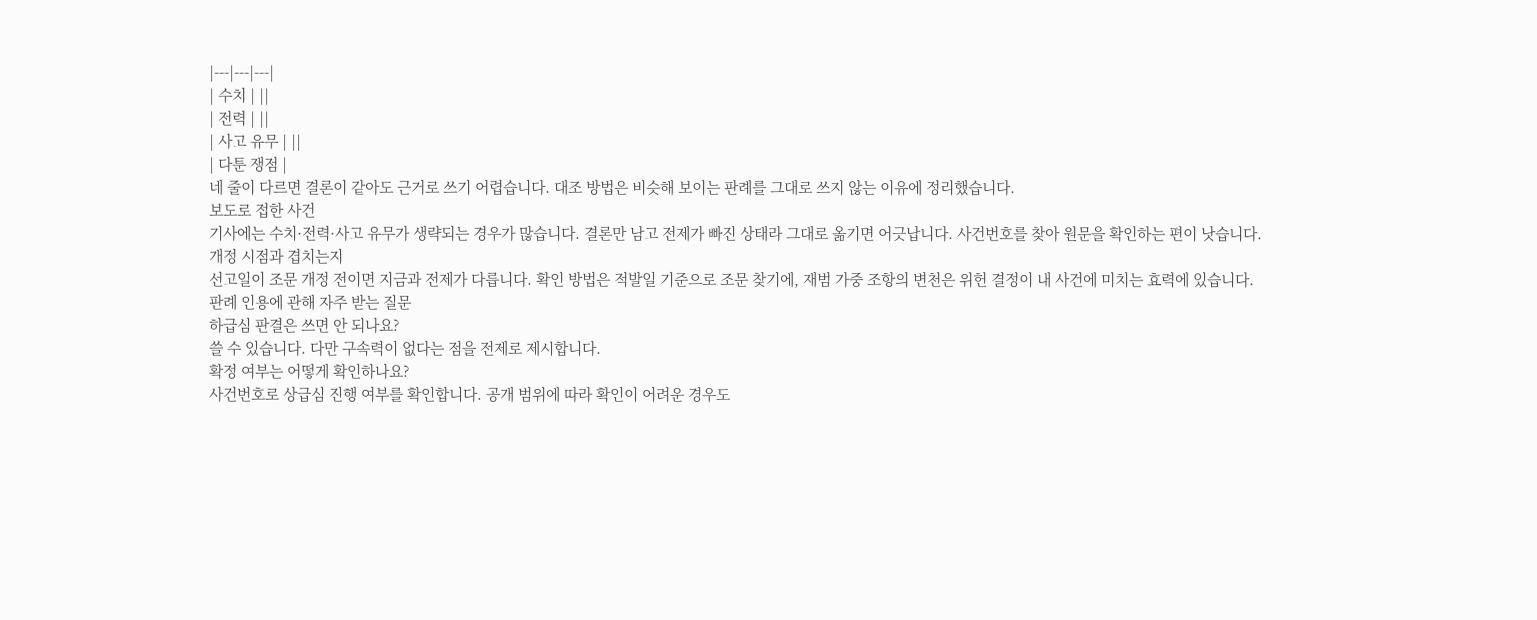|---|---|---|
| 수치 | ||
| 전력 | ||
| 사고 유무 | ||
| 다툰 쟁점 |
네 줄이 다르면 결론이 같아도 근거로 쓰기 어렵습니다. 대조 방법은 비슷해 보이는 판례를 그대로 쓰지 않는 이유에 정리했습니다.
보도로 접한 사건
기사에는 수치·전력·사고 유무가 생략되는 경우가 많습니다. 결론만 남고 전제가 빠진 상태라 그대로 옮기면 어긋납니다. 사건번호를 찾아 원문을 확인하는 편이 낫습니다.
개정 시점과 겹치는지
선고일이 조문 개정 전이면 지금과 전제가 다릅니다. 확인 방법은 적발일 기준으로 조문 찾기에, 재범 가중 조항의 변천은 위헌 결정이 내 사건에 미치는 효력에 있습니다.
판례 인용에 관해 자주 받는 질문
하급심 판결은 쓰면 안 되나요?
쓸 수 있습니다. 다만 구속력이 없다는 점을 전제로 제시합니다.
확정 여부는 어떻게 확인하나요?
사건번호로 상급심 진행 여부를 확인합니다. 공개 범위에 따라 확인이 어려운 경우도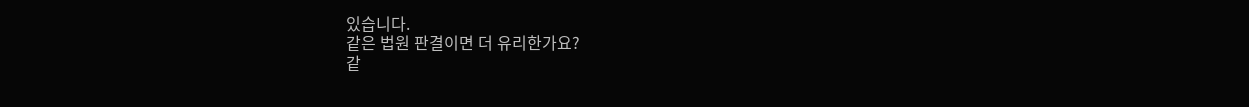있습니다.
같은 법원 판결이면 더 유리한가요?
같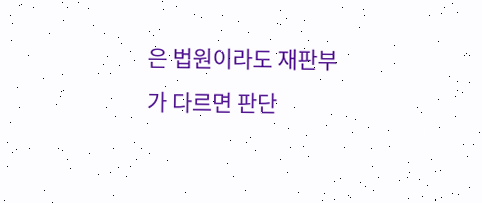은 법원이라도 재판부가 다르면 판단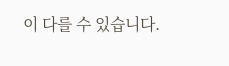이 다를 수 있습니다.